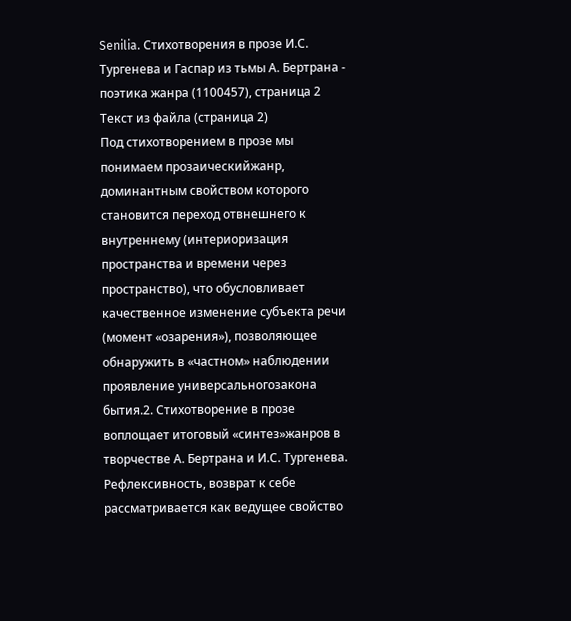Senilia. Стихотворения в прозе И.С. Тургенева и Гаспар из тьмы А. Бертрана - поэтика жанра (1100457), страница 2
Текст из файла (страница 2)
Под стихотворением в прозе мы понимаем прозаическийжанр, доминантным свойством которого становится переход отвнешнего к внутреннему (интериоризация пространства и времени через пространство), что обусловливает качественное изменение субъекта речи (момент «озарения»), позволяющее обнаружить в «частном» наблюдении проявление универсальногозакона бытия.2. Стихотворение в прозе воплощает итоговый «синтез»жанров в творчестве А. Бертрана и И.С. Тургенева. Рефлексивность, возврат к себе рассматривается как ведущее свойство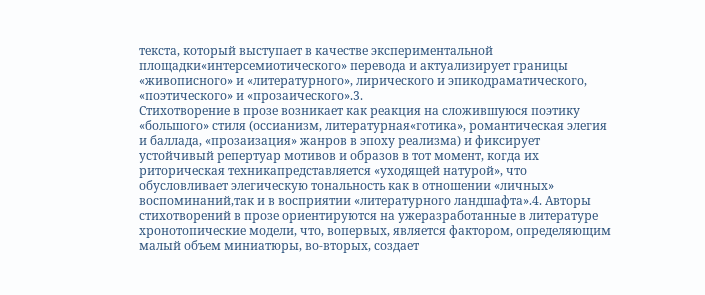текста, который выступает в качестве экспериментальной площадки«интерсемиотического» перевода и актуализирует границы «живописного» и «литературного», лирического и эпикодраматического, «поэтического» и «прозаического».3.
Стихотворение в прозе возникает как реакция на сложившуюся поэтику «большого» стиля (оссианизм, литературная«готика», романтическая элегия и баллада, «прозаизация» жанров в эпоху реализма) и фиксирует устойчивый репертуар мотивов и образов в тот момент, когда их риторическая техникапредставляется «уходящей натурой», что обусловливает элегическую тональность как в отношении «личных» воспоминаний,так и в восприятии «литературного ландшафта».4. Авторы стихотворений в прозе ориентируются на ужеразработанные в литературе хронотопические модели, что, вопервых, является фактором, определяющим малый объем миниатюры, во-вторых, создает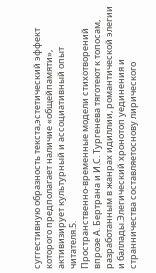суггестивную образность текста,эстетический эффект которого предполагает наличие «общейпамяти», активизирует культурный и ассоциативный опыт читателя.5.
Пространственно-временные модели стихотворений впрозе А. Бертрана и И.С. Тургенева тяготеют к топосам, разработанным в жанрах идиллии, романтической элегии и баллады.Элегический хронотоп уединения и странничества составляетоснову лирического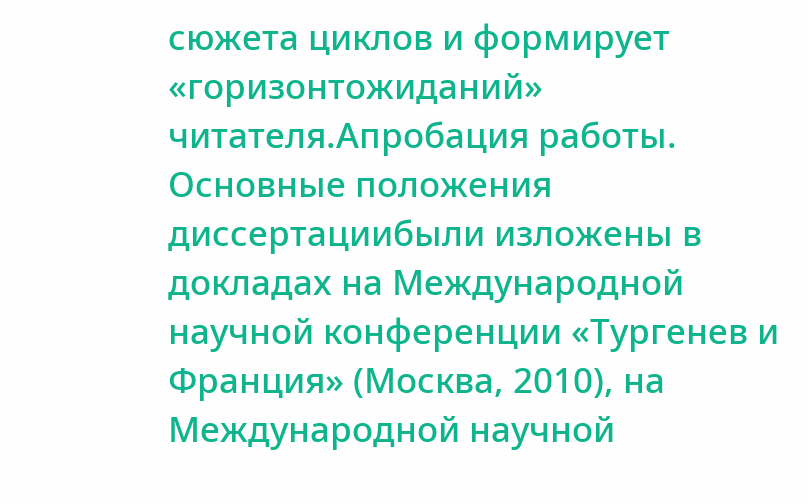сюжета циклов и формирует «горизонтожиданий» читателя.Апробация работы. Основные положения диссертациибыли изложены в докладах на Международной научной конференции «Тургенев и Франция» (Москва, 2010), на Международной научной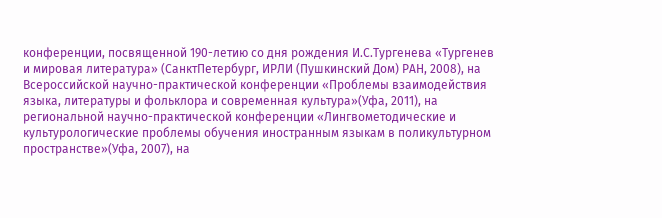конференции, посвященной 190-летию со дня рождения И.С.Тургенева «Тургенев и мировая литература» (СанктПетербург, ИРЛИ (Пушкинский Дом) РАН, 2008), на Всероссийской научно-практической конференции «Проблемы взаимодействия языка, литературы и фольклора и современная культура»(Уфа, 2011), на региональной научно-практической конференции «Лингвометодические и культурологические проблемы обучения иностранным языкам в поликультурном пространстве»(Уфа, 2007), на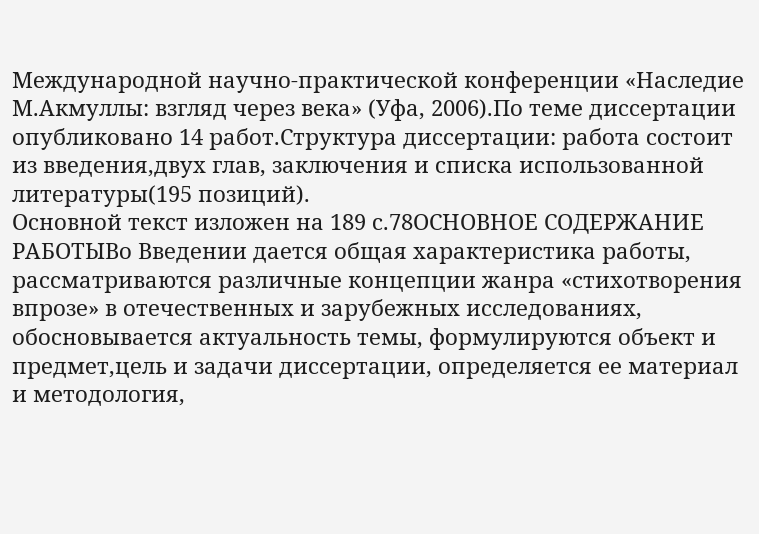Международной научно-практической конференции «Наследие М.Акмуллы: взгляд через века» (Уфа, 2006).По теме диссертации опубликовано 14 работ.Структура диссертации: работа состоит из введения,двух глав, заключения и списка использованной литературы(195 позиций).
Основной текст изложен на 189 с.78ОСНОВНОЕ СОДЕРЖАНИЕ РАБОТЫВо Введении дается общая характеристика работы, рассматриваются различные концепции жанра «стихотворения впрозе» в отечественных и зарубежных исследованиях, обосновывается актуальность темы, формулируются объект и предмет,цель и задачи диссертации, определяется ее материал и методология,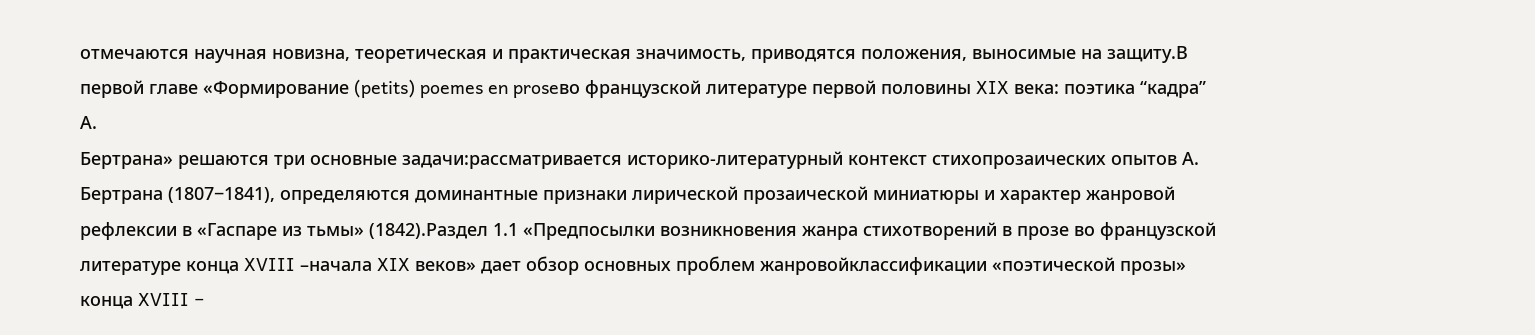отмечаются научная новизна, теоретическая и практическая значимость, приводятся положения, выносимые на защиту.В первой главе «Формирование (petits) poemes en proseво французской литературе первой половины XIX века: поэтика “кадра” А.
Бертрана» решаются три основные задачи:рассматривается историко-литературный контекст стихопрозаических опытов А. Бертрана (1807−1841), определяются доминантные признаки лирической прозаической миниатюры и характер жанровой рефлексии в «Гаспаре из тьмы» (1842).Раздел 1.1 «Предпосылки возникновения жанра стихотворений в прозе во французской литературе конца XVIII –начала XIX веков» дает обзор основных проблем жанровойклассификации «поэтической прозы» конца XVIII −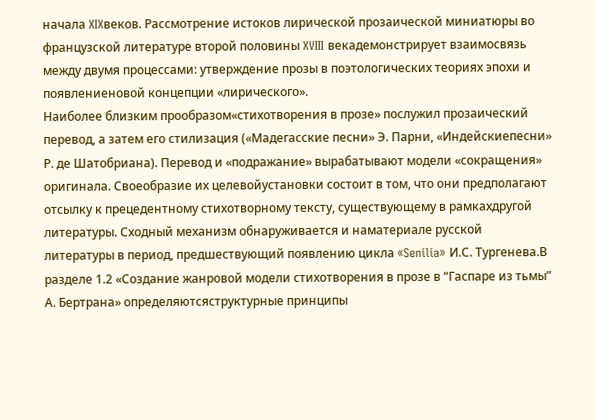начала XIXвеков. Рассмотрение истоков лирической прозаической миниатюры во французской литературе второй половины XVIII векадемонстрирует взаимосвязь между двумя процессами: утверждение прозы в поэтологических теориях эпохи и появлениеновой концепции «лирического».
Наиболее близким прообразом«стихотворения в прозе» послужил прозаический перевод, а затем его стилизация («Мадегасские песни» Э. Парни, «Индейскиепесни» Р. де Шатобриана). Перевод и «подражание» вырабатывают модели «сокращения» оригинала. Своеобразие их целевойустановки состоит в том, что они предполагают отсылку к прецедентному стихотворному тексту, существующему в рамкахдругой литературы. Сходный механизм обнаруживается и наматериале русской литературы в период, предшествующий появлению цикла «Senilia» И.С. Тургенева.В разделе 1.2 «Создание жанровой модели стихотворения в прозе в “Гаспаре из тьмы” А. Бертрана» определяютсяструктурные принципы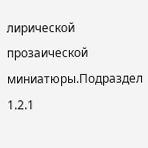лирической прозаической миниатюры.Подраздел 1.2.1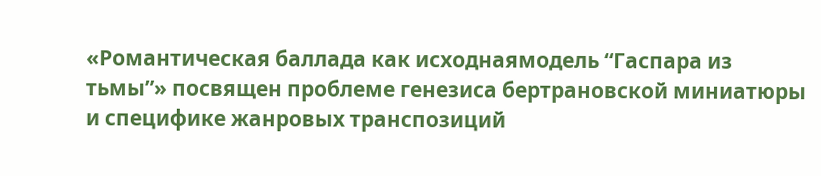«Романтическая баллада как исходнаямодель “Гаспара из тьмы”» посвящен проблеме генезиса бертрановской миниатюры и специфике жанровых транспозиций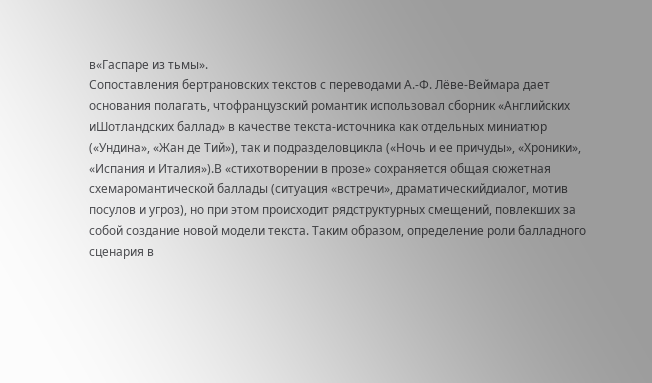в«Гаспаре из тьмы».
Сопоставления бертрановских текстов с переводами А.-Ф. Лёве-Веймара дает основания полагать, чтофранцузский романтик использовал сборник «Английских иШотландских баллад» в качестве текста-источника как отдельных миниатюр («Ундина», «Жан де Тий»), так и подразделовцикла («Ночь и ее причуды», «Хроники», «Испания и Италия»).В «стихотворении в прозе» сохраняется общая сюжетная схемаромантической баллады (ситуация «встречи», драматическийдиалог, мотив посулов и угроз), но при этом происходит рядструктурных смещений, повлекших за собой создание новой модели текста. Таким образом, определение роли балладного сценария в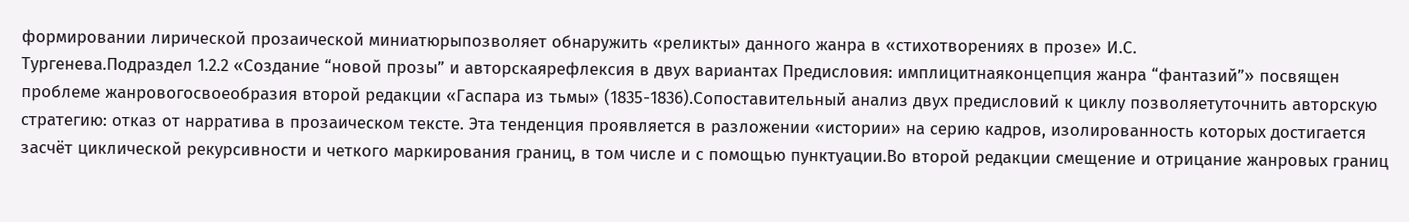формировании лирической прозаической миниатюрыпозволяет обнаружить «реликты» данного жанра в «стихотворениях в прозе» И.С.
Тургенева.Подраздел 1.2.2 «Создание “новой прозы” и авторскаярефлексия в двух вариантах Предисловия: имплицитнаяконцепция жанра “фантазий”» посвящен проблеме жанровогосвоеобразия второй редакции «Гаспара из тьмы» (1835-1836).Сопоставительный анализ двух предисловий к циклу позволяетуточнить авторскую стратегию: отказ от нарратива в прозаическом тексте. Эта тенденция проявляется в разложении «истории» на серию кадров, изолированность которых достигается засчёт циклической рекурсивности и четкого маркирования границ, в том числе и с помощью пунктуации.Во второй редакции смещение и отрицание жанровых границ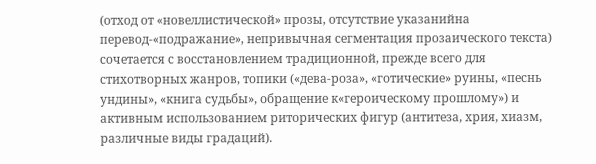(отход от «новеллистической» прозы, отсутствие указанийна перевод-«подражание», непривычная сегментация прозаического текста) сочетается с восстановлением традиционной, прежде всего для стихотворных жанров, топики («дева-роза», «готические» руины, «песнь ундины», «книга судьбы», обращение к«героическому прошлому») и активным использованием риторических фигур (антитеза, хрия, хиазм, различные виды градаций).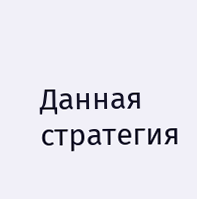Данная стратегия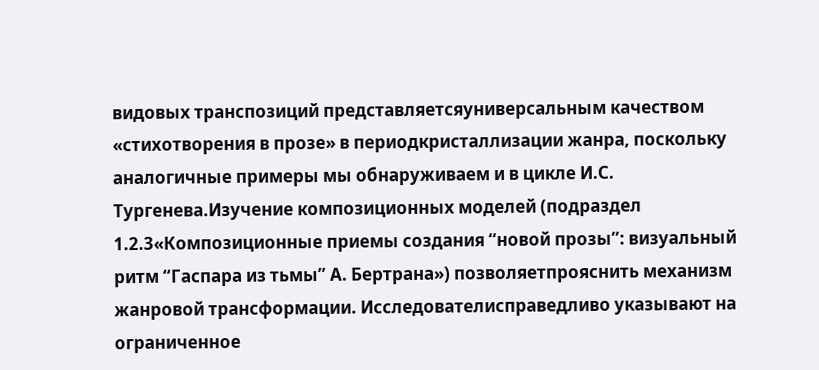видовых транспозиций представляетсяуниверсальным качеством «стихотворения в прозе» в периодкристаллизации жанра, поскольку аналогичные примеры мы обнаруживаем и в цикле И.С. Тургенева.Изучение композиционных моделей (подраздел 1.2.3«Композиционные приемы создания “новой прозы”: визуальный ритм “Гаспара из тьмы” А. Бертрана») позволяетпрояснить механизм жанровой трансформации. Исследователисправедливо указывают на ограниченное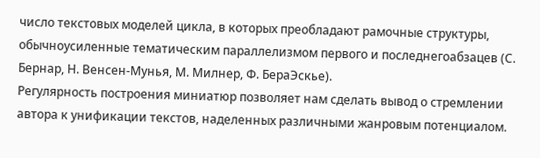число текстовых моделей цикла, в которых преобладают рамочные структуры, обычноусиленные тематическим параллелизмом первого и последнегоабзацев (С. Бернар, Н. Венсен-Мунья, М. Милнер, Ф. БераЭскье).
Регулярность построения миниатюр позволяет нам сделать вывод о стремлении автора к унификации текстов, наделенных различными жанровым потенциалом.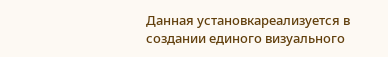Данная установкареализуется в создании единого визуального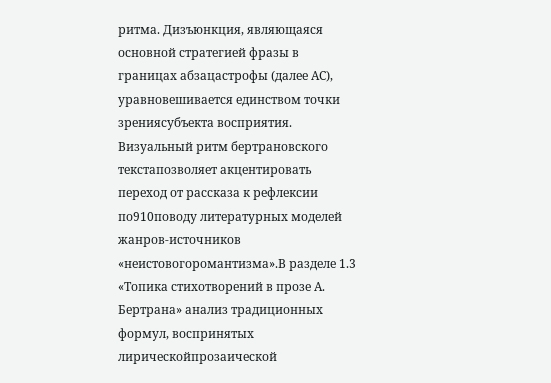ритма. Дизъюнкция, являющаяся основной стратегией фразы в границах абзацастрофы (далее АС), уравновешивается единством точки зрениясубъекта восприятия. Визуальный ритм бертрановского текстапозволяет акцентировать переход от рассказа к рефлексии по910поводу литературных моделей жанров-источников «неистовогоромантизма».В разделе 1.3 «Топика стихотворений в прозе А. Бертрана» анализ традиционных формул, воспринятых лирическойпрозаической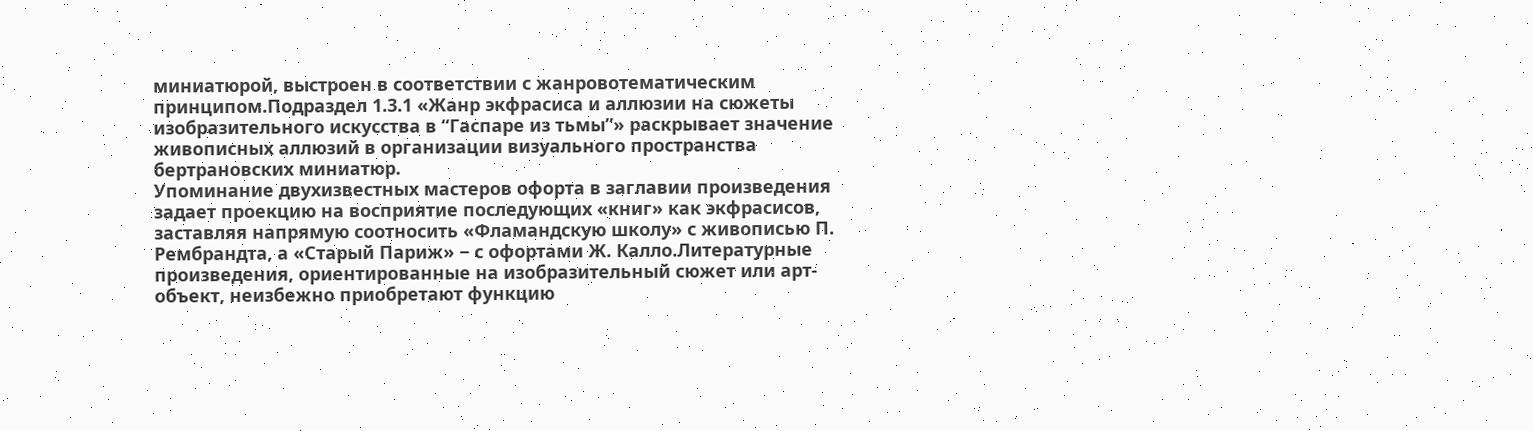миниатюрой, выстроен в соответствии с жанровотематическим принципом.Подраздел 1.3.1 «Жанр экфрасиса и аллюзии на сюжеты изобразительного искусства в “Гаспаре из тьмы”» раскрывает значение живописных аллюзий в организации визуального пространства бертрановских миниатюр.
Упоминание двухизвестных мастеров офорта в заглавии произведения задает проекцию на восприятие последующих «книг» как экфрасисов, заставляя напрямую соотносить «Фламандскую школу» с живописью П. Рембрандта, а «Старый Париж» − с офортами Ж. Калло.Литературные произведения, ориентированные на изобразительный сюжет или арт-объект, неизбежно приобретают функцию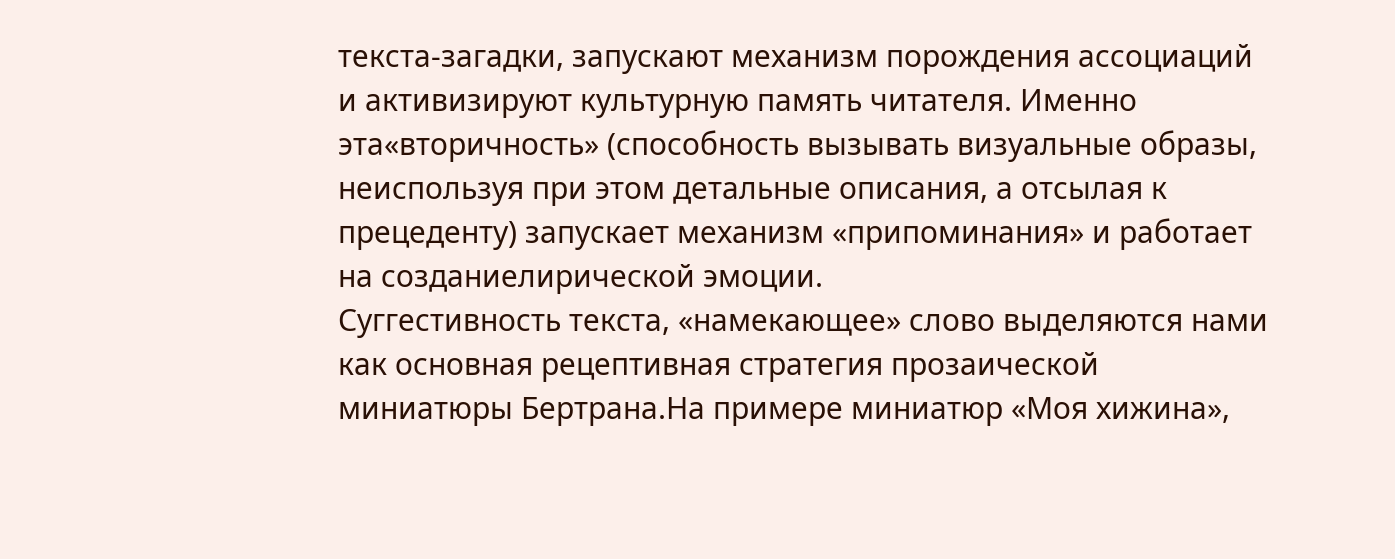текста-загадки, запускают механизм порождения ассоциаций и активизируют культурную память читателя. Именно эта«вторичность» (способность вызывать визуальные образы, неиспользуя при этом детальные описания, а отсылая к прецеденту) запускает механизм «припоминания» и работает на созданиелирической эмоции.
Суггестивность текста, «намекающее» слово выделяются нами как основная рецептивная стратегия прозаической миниатюры Бертрана.На примере миниатюр «Моя хижина»,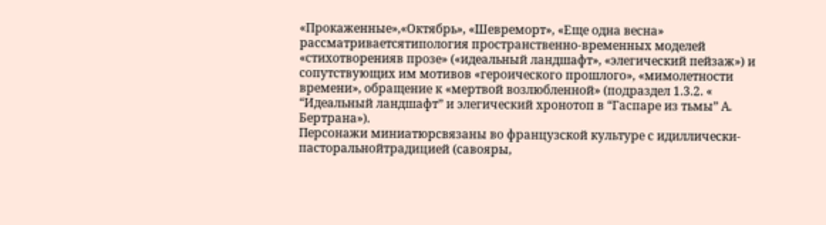«Прокаженные»,«Октябрь», «Шевреморт», «Еще одна весна» рассматриваетсятипология пространственно-временных моделей «стихотворенияв прозе» («идеальный ландшафт», «элегический пейзаж») и сопутствующих им мотивов «героического прошлого», «мимолетности времени», обращение к «мертвой возлюбленной» (подраздел 1.3.2. « “Идеальный ландшафт” и элегический хронотоп в “Гаспаре из тьмы” А. Бертрана»).
Персонажи миниатюрсвязаны во французской культуре с идиллически-пасторальнойтрадицией (савояры,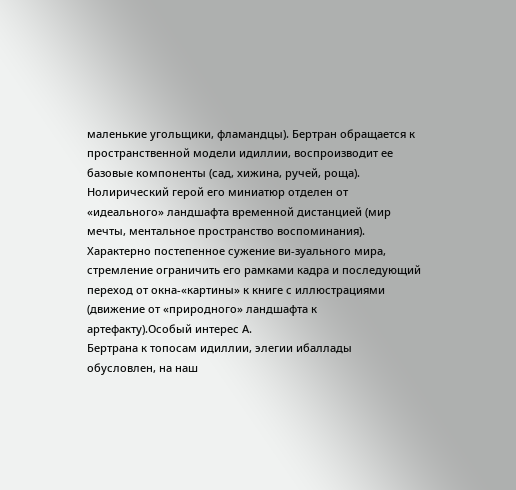маленькие угольщики, фламандцы). Бертран обращается к пространственной модели идиллии, воспроизводит ее базовые компоненты (сад, хижина, ручей, роща).
Нолирический герой его миниатюр отделен от «идеального» ландшафта временнoй дистанцией (мир мечты, ментальное пространство воспоминания). Характерно постепенное сужение ви-зуального мира, стремление ограничить его рамками кадра и последующий переход от окна-«картины» к книге с иллюстрациями (движение от «природного» ландшафта к артефакту).Особый интерес А.
Бертрана к топосам идиллии, элегии ибаллады обусловлен, на наш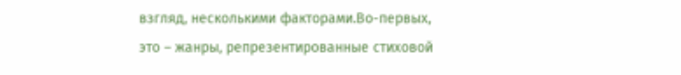взгляд, несколькими факторами.Во-первых, это – жанры, репрезентированные стиховой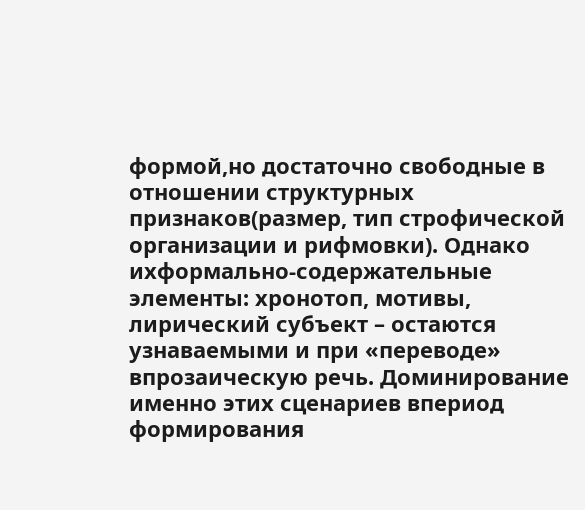формой,но достаточно свободные в отношении структурных признаков(размер, тип строфической организации и рифмовки). Однако ихформально-содержательные элементы: хронотоп, мотивы, лирический субъект – остаются узнаваемыми и при «переводе» впрозаическую речь. Доминирование именно этих сценариев впериод формирования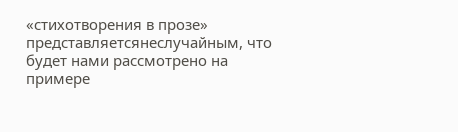«стихотворения в прозе» представляетсянеслучайным, что будет нами рассмотрено на примере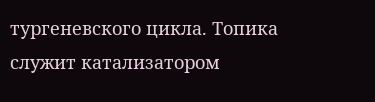тургеневского цикла. Топика служит катализатором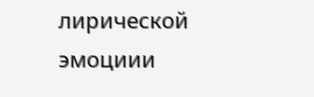лирической эмоциии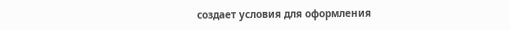создает условия для оформления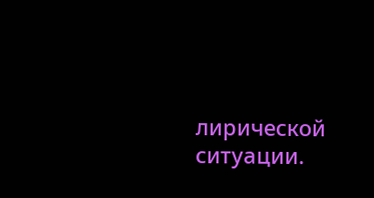лирической ситуации.